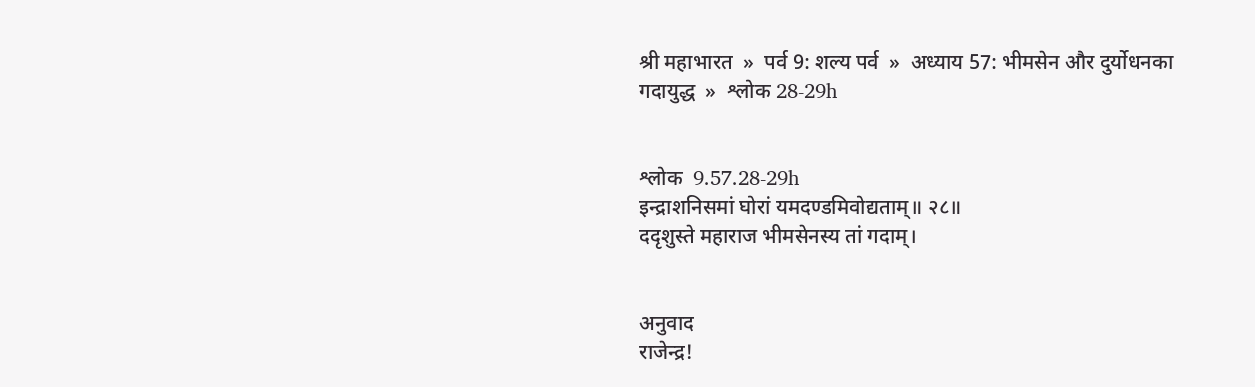श्री महाभारत  »  पर्व 9: शल्य पर्व  »  अध्याय 57: भीमसेन और दुर्योधनका गदायुद्ध  »  श्लोक 28-29h


श्लोक  9.57.28-29h
इन्द्राशनिसमां घोरां यमदण्डमिवोद्यताम्॥ २८॥
ददृशुस्ते महाराज भीमसेनस्य तां गदाम्।


अनुवाद
राजेन्द्र!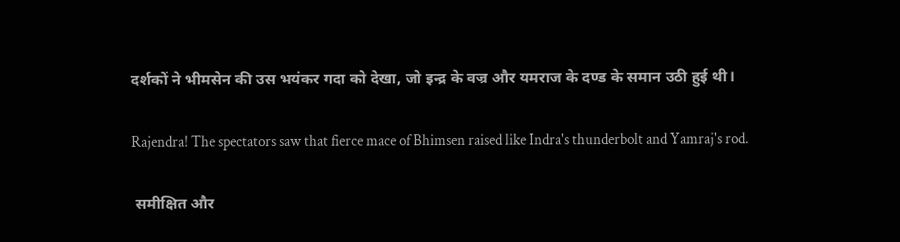दर्शकों ने भीमसेन की उस भयंकर गदा को देखा, जो इन्द्र के वज्र और यमराज के दण्ड के समान उठी हुई थी।

Rajendra! The spectators saw that fierce mace of Bhimsen raised like Indra's thunderbolt and Yamraj's rod.

 समीक्षित और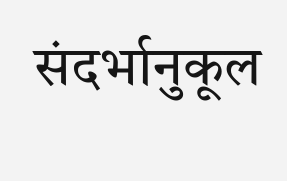संदर्भानुकूल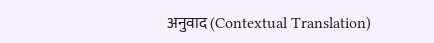अनुवाद (Contextual Translation)